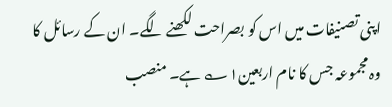اپنی تصنیفات میں اس کو بصراحت لکھنے لگے۔ ان کے رسائل کا وہ مجموعہ جس کا نام اربعین۱؎ ہے۔ منصب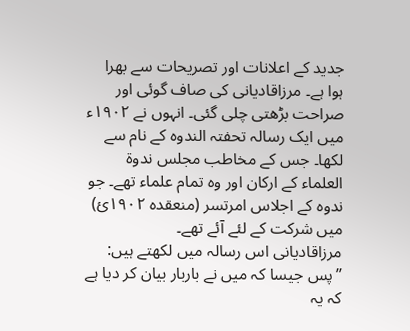جدید کے اعلانات اور تصریحات سے بھرا ہوا ہے۔ مرزاقادیانی کی صاف گوئی اور صراحت بڑھتی چلی گئی۔ انہوں نے ۱۹۰۲ء میں ایک رسالہ تحفتہ الندوہ کے نام سے لکھا۔ جس کے مخاطب مجلس ندوۃ العلماء کے ارکان اور وہ تمام علماء تھے۔ جو ندوہ کے اجلاس امرتسر (منعقدہ ۱۹۰۲ئ) میں شرکت کے لئے آئے تھے۔
مرزاقادیانی اس رسالہ میں لکھتے ہیں: ’’پس جیسا کہ میں نے باربار بیان کر دیا ہے کہ یہ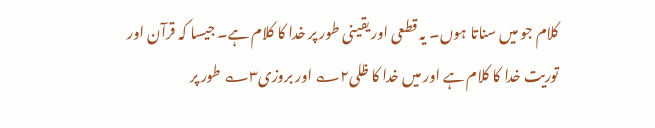کلام جو میں سناتا ہوں۔ یہ قطعی اور یقینی طور پر خدا کا کلام ہے۔ جیسا کہ قرآن اور توریت خدا کا کلام ہے اور میں خدا کا ظلی۲؎ اور بروزی۳؎ طور پر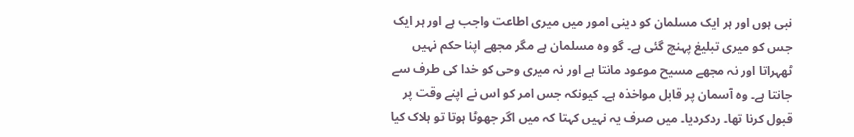نبی ہوں اور ہر ایک مسلمان کو دینی امور میں میری اطاعت واجب ہے اور ہر ایک جس کو میری تبلیغ پہنچ گئی ہے۔ گو وہ مسلمان ہے مگر مجھے اپنا حکم نہیں ٹھہراتا اور نہ مجھے مسیح موعود مانتا ہے اور نہ میری وحی کو خدا کی طرف سے جانتا ہے۔ وہ آسمان پر قابل مواخذہ ہے۔ کیونکہ جس امر کو اس نے اپنے وقت پر قبول کرنا تھا۔ ردکردیا۔ میں صرف یہ نہیں کہتا کہ میں اگر جھوٹا ہوتا تو ہلاک کیا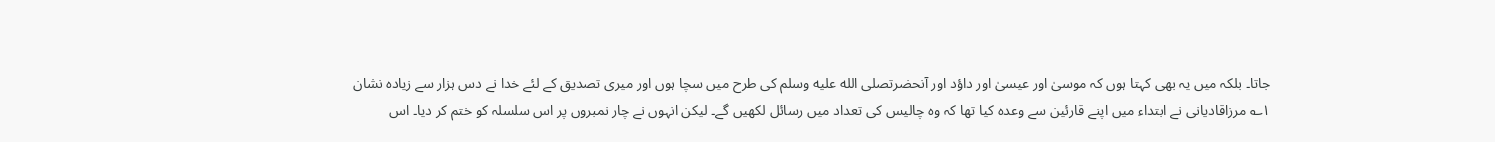جاتا۔ بلکہ میں یہ بھی کہتا ہوں کہ موسیٰ اور عیسیٰ اور داؤد اور آنحضرتصلى الله عليه وسلم کی طرح میں سچا ہوں اور میری تصدیق کے لئے خدا نے دس ہزار سے زیادہ نشان
۱؎ مرزاقادیانی نے ابتداء میں اپنے قارئین سے وعدہ کیا تھا کہ وہ چالیس کی تعداد میں رسائل لکھیں گے۔ لیکن انہوں نے چار نمبروں پر اس سلسلہ کو ختم کر دیا۔ اس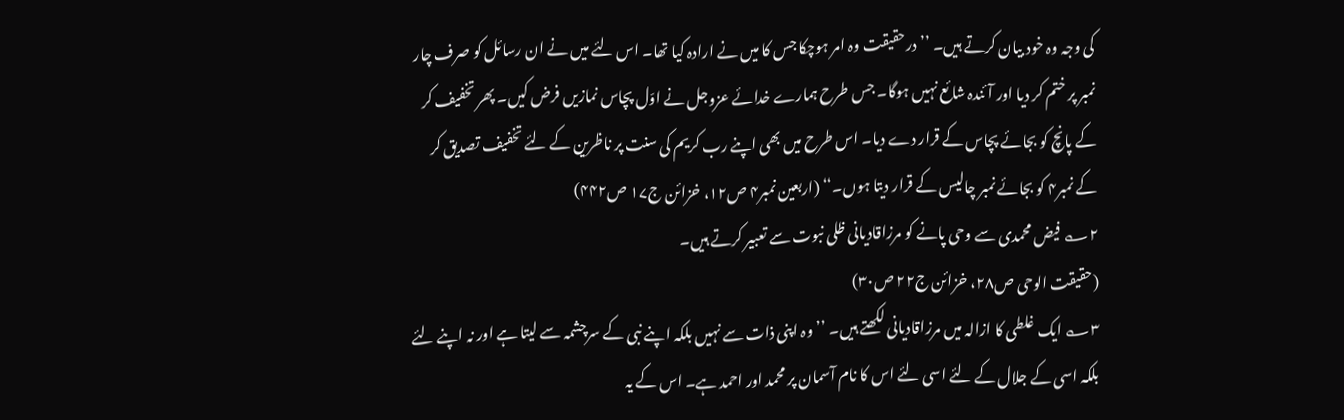کی وجہ وہ خود بیان کرتے ہیں۔ ’’درحقیقت وہ امر ہوچکا جس کا میں نے ارادہ کیا تھا۔ اس لئے میں نے ان رسائل کو صرف چار نمبر پر ختم کر دیا اور آئندہ شائع نہیں ہوگا۔ جس طرح ہمارے خدائے عزوجل نے اوّل پچاس نمازیں فرض کیں۔ پھر تخفیف کر کے پانچ کو بجائے پچاس کے قرار دے دیا۔ اس طرح میں بھی اپنے رب کریم کی سنت پر ناظرین کے لئے تخفیف تصدیق کر کے نمبر۴ کو بجائے نمبر چالیس کے قرار دیتا ہوں۔‘‘ (اربعین نمبر۴ ص۱۲، خزائن ج۱۷ ص۴۴۲)
۲؎ فیض محمدی سے وحی پانے کو مرزاقادیانی ظلی نبوت سے تعبیر کرتے ہیں۔
(حقیقت الوحی ص۲۸، خزائن ج۲۲ ص۳۰)
۳؎ ایک غلطی کا ازالہ میں مرزاقادیانی لکھتے ہیں۔ ’’وہ اپنی ذات سے نہیں بلکہ اپنے نبی کے سرچشمہ سے لیتا ہے اور نہ اپنے لئے بلکہ اسی کے جلال کے لئے اسی لئے اس کا نام آسمان پر محمد اور احمد ہے۔ اس کے یہ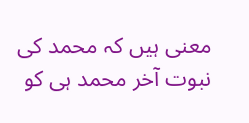معنی ہیں کہ محمد کی نبوت آخر محمد ہی کو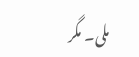ملی۔ مگر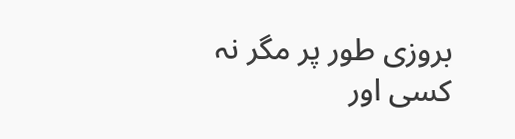بروزی طور پر مگر نہ کسی اور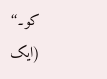کو۔‘‘
(ایک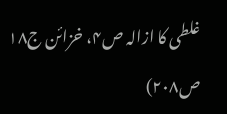غلطی کا ازالہ ص۴، خزائن ج۱۸ ص۲۰۸)